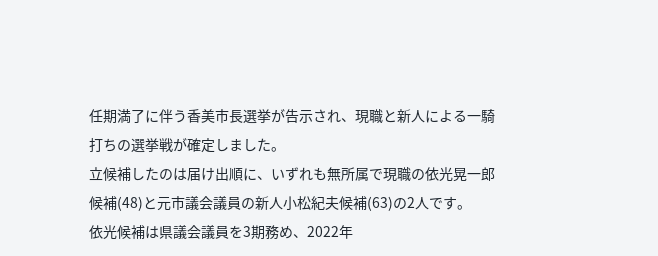任期満了に伴う香美市長選挙が告示され、現職と新人による一騎打ちの選挙戦が確定しました。
立候補したのは届け出順に、いずれも無所属で現職の依光晃一郎候補(48)と元市議会議員の新人小松紀夫候補(63)の2人です。
依光候補は県議会議員を3期務め、2022年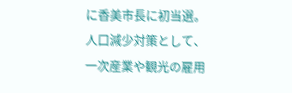に香美市長に初当選。人口減少対策として、一次産業や観光の雇用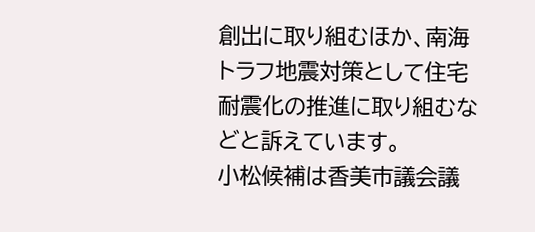創出に取り組むほか、南海トラフ地震対策として住宅耐震化の推進に取り組むなどと訴えています。
小松候補は香美市議会議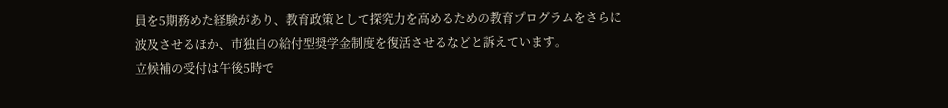員を5期務めた経験があり、教育政策として探究力を高めるための教育プログラムをさらに波及させるほか、市独自の給付型奨学金制度を復活させるなどと訴えています。
立候補の受付は午後5時で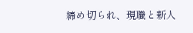締め切られ、現職と新人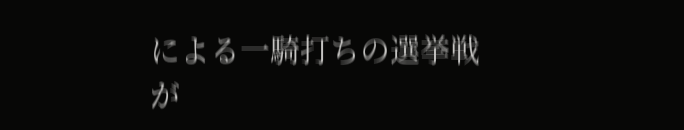による一騎打ちの選挙戦が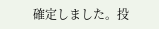確定しました。投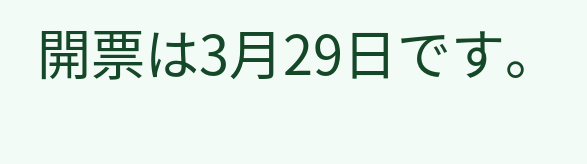開票は3月29日です。